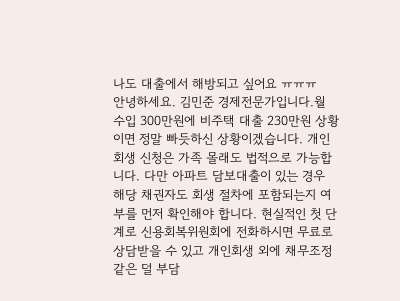나도 대출에서 해방되고 싶어요 ㅠㅠㅠ
안녕하세요. 김민준 경제전문가입니다.월 수입 300만원에 비주택 대출 230만원 상황이면 정말 빠듯하신 상황이겠습니다. 개인회생 신청은 가족 몰래도 법적으로 가능합니다. 다만 아파트 담보대출이 있는 경우 해당 채권자도 회생 절차에 포함되는지 여부를 먼저 확인해야 합니다. 현실적인 첫 단계로 신용회복위원회에 전화하시면 무료로 상담받을 수 있고 개인회생 외에 채무조정 같은 덜 부담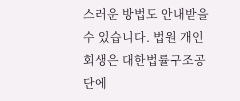스러운 방법도 안내받을 수 있습니다. 법원 개인회생은 대한법률구조공단에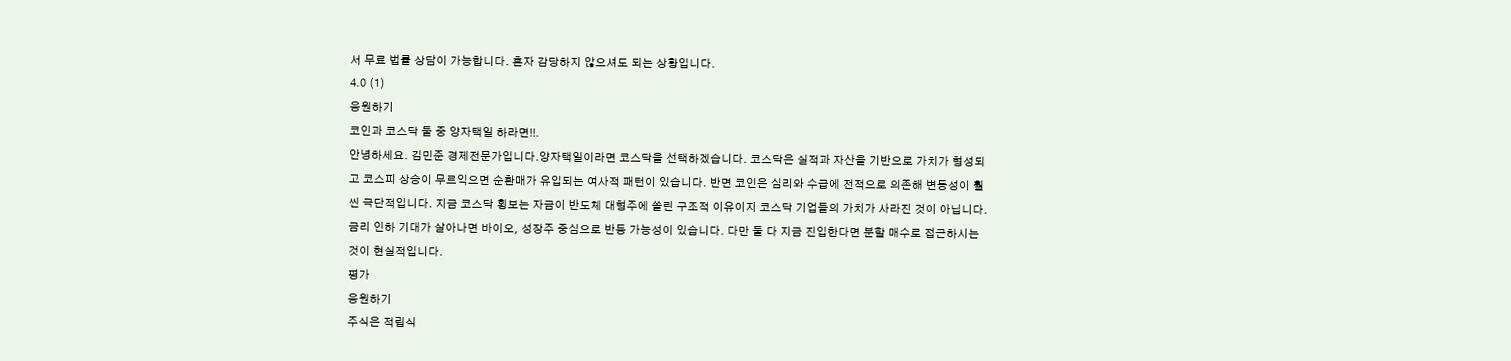서 무료 법률 상담이 가능합니다. 혼자 감당하지 않으셔도 되는 상황입니다.
4.0 (1)
응원하기
코인과 코스닥 둘 중 양자택일 하라면!!.
안녕하세요. 김민준 경제전문가입니다.양자택일이라면 코스닥을 선택하겠습니다. 코스닥은 실적과 자산을 기반으로 가치가 형성되고 코스피 상승이 무르익으면 순환매가 유입되는 여사적 패턴이 있습니다. 반면 코인은 심리와 수급에 전적으로 의존해 변동성이 훨씬 극단적입니다. 지금 코스닥 횡보는 자금이 반도체 대형주에 쏠린 구조적 이유이지 코스닥 기업들의 가치가 사라진 것이 아닙니다. 금리 인하 기대가 살아나면 바이오, 성장주 중심으로 반등 가능성이 있습니다. 다만 둘 다 지금 진입한다면 분할 매수로 접근하시는 것이 현실적입니다.
평가
응원하기
주식은 적립식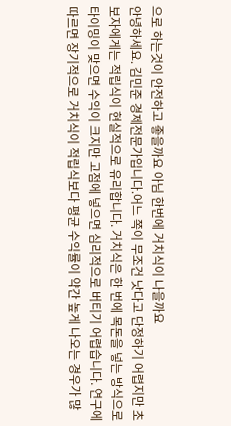으로 하는것이 안전하고 좋을까요 아님 한번에 거치식이 나을까요
안녕하세요. 김민준 경제전문가입니다.어느 쪽이 무조건 낫다고 단정하기 어렵지만 초보자에게는 적립식이 현실적으로 유리합니다. 거치식은 한 번에 목돈을 넣는 방식으로 타이밍이 맞으면 수익이 크지만 고점에 넣으면 심리적으로 버티기 어렵습니다. 연구에 따르면 장기적으로 거치식이 적립식보다 평균 수익률이 약간 높게 나오는 경우가 많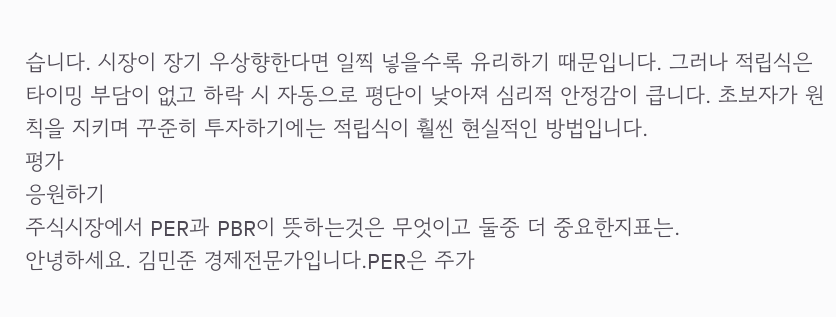습니다. 시장이 장기 우상향한다면 일찍 넣을수록 유리하기 때문입니다. 그러나 적립식은 타이밍 부담이 없고 하락 시 자동으로 평단이 낮아져 심리적 안정감이 큽니다. 초보자가 원칙을 지키며 꾸준히 투자하기에는 적립식이 훨씬 현실적인 방법입니다.
평가
응원하기
주식시장에서 PER과 PBR이 뜻하는것은 무엇이고 둘중 더 중요한지표는.
안녕하세요. 김민준 경제전문가입니다.PER은 주가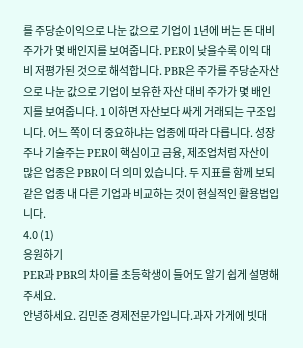를 주당순이익으로 나눈 값으로 기업이 1년에 버는 돈 대비 주가가 몇 배인지를 보여줍니다. PER이 낮을수록 이익 대비 저평가된 것으로 해석합니다. PBR은 주가를 주당순자산으로 나눈 값으로 기업이 보유한 자산 대비 주가가 몇 배인지를 보여줍니다. 1 이하면 자산보다 싸게 거래되는 구조입니다. 어느 쪽이 더 중요하냐는 업종에 따라 다릅니다. 성장주나 기술주는 PER이 핵심이고 금융, 제조업처럼 자산이 많은 업종은 PBR이 더 의미 있습니다. 두 지표를 함께 보되 같은 업종 내 다른 기업과 비교하는 것이 현실적인 활용법입니다.
4.0 (1)
응원하기
PER과 PBR의 차이를 초등학생이 들어도 알기 쉽게 설명해주세요.
안녕하세요. 김민준 경제전문가입니다.과자 가게에 빗대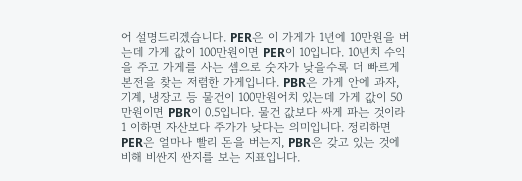어 설명드리겠습니다. PER은 이 가게가 1년에 10만원을 버는데 가게 값이 100만원이면 PER이 10입니다. 10년치 수익을 주고 가게를 사는 셈으로 숫자가 낮을수록 더 빠르게 본전을 찾는 저렴한 가게입니다. PBR은 가게 안에 과자, 기계, 냉장고 등 물건이 100만원어치 있는데 가게 값이 50만원이면 PBR이 0.5입니다. 물건 값보다 싸게 파는 것이라 1 이하면 자산보다 주가가 낮다는 의미입니다. 정리하면 PER은 얼마나 빨리 돈을 버는지, PBR은 갖고 있는 것에 비해 비싼지 싼지를 보는 지표입니다.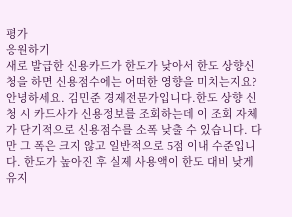평가
응원하기
새로 발급한 신용카드가 한도가 낮아서 한도 상향신청을 하면 신용점수에는 어떠한 영향을 미치는지요?
안녕하세요. 김민준 경제전문가입니다.한도 상향 신청 시 카드사가 신용정보를 조회하는데 이 조회 자체가 단기적으로 신용점수를 소폭 낮출 수 있습니다. 다만 그 폭은 크지 않고 일반적으로 5점 이내 수준입니다. 한도가 높아진 후 실제 사용액이 한도 대비 낮게 유지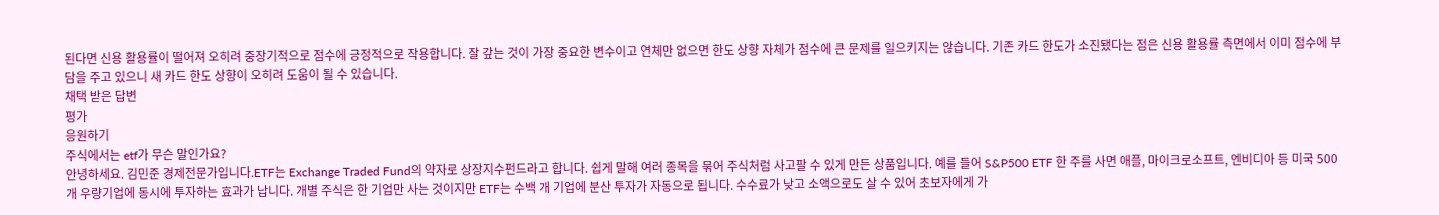된다면 신용 활용률이 떨어져 오히려 중장기적으로 점수에 긍정적으로 작용합니다. 잘 갚는 것이 가장 중요한 변수이고 연체만 없으면 한도 상향 자체가 점수에 큰 문제를 일으키지는 않습니다. 기존 카드 한도가 소진됐다는 점은 신용 활용률 측면에서 이미 점수에 부담을 주고 있으니 새 카드 한도 상향이 오히려 도움이 될 수 있습니다.
채택 받은 답변
평가
응원하기
주식에서는 etf가 무슨 말인가요?
안녕하세요. 김민준 경제전문가입니다.ETF는 Exchange Traded Fund의 약자로 상장지수펀드라고 합니다. 쉽게 말해 여러 종목을 묶어 주식처럼 사고팔 수 있게 만든 상품입니다. 예를 들어 S&P500 ETF 한 주를 사면 애플, 마이크로소프트, 엔비디아 등 미국 500개 우량기업에 동시에 투자하는 효과가 납니다. 개별 주식은 한 기업만 사는 것이지만 ETF는 수백 개 기업에 분산 투자가 자동으로 됩니다. 수수료가 낮고 소액으로도 살 수 있어 초보자에게 가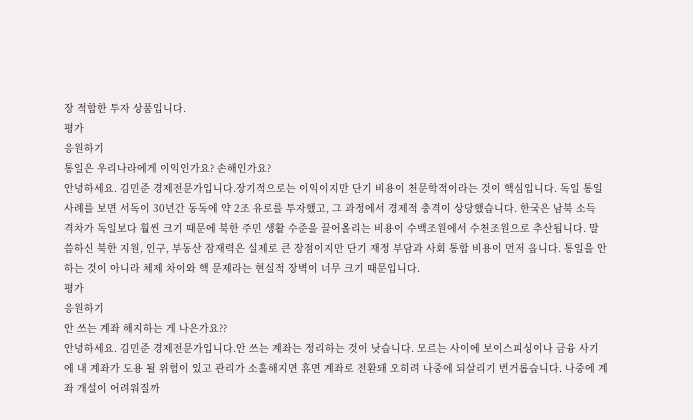장 적합한 투자 상품입니다.
평가
응원하기
통일은 우리나라에게 이익인가요? 손해인가요?
안녕하세요. 김민준 경제전문가입니다.장기적으로는 이익이지만 단기 비용이 천문학적이라는 것이 핵심입니다. 독일 통일 사례를 보면 서독이 30년간 동독에 약 2조 유로를 투자했고, 그 과정에서 경제적 충격이 상당했습니다. 한국은 남북 소득 격차가 독일보다 훨씬 크기 때문에 북한 주민 생활 수준을 끌어올리는 비용이 수백조원에서 수천조원으로 추산됩니다. 말씀하신 북한 지원, 인구, 부동산 잠재력은 실제로 큰 장점이지만 단기 재정 부담과 사회 통합 비용이 먼저 옵니다. 통일을 안 하는 것이 아니라 체제 차이와 핵 문제라는 현실적 장벽이 너무 크기 때문입니다.
평가
응원하기
안 쓰는 계좌 해지하는 게 나은가요??
안녕하세요. 김민준 경제전문가입니다.안 쓰는 계좌는 정리하는 것이 낫습니다. 모르는 사이에 보이스피싱이나 금융 사기에 내 계좌가 도용 될 위험이 있고 관리가 소홀해지면 휴면 계좌로 전환돼 오히려 나중에 되살리기 번거롭습니다. 나중에 계좌 개설이 어려워질까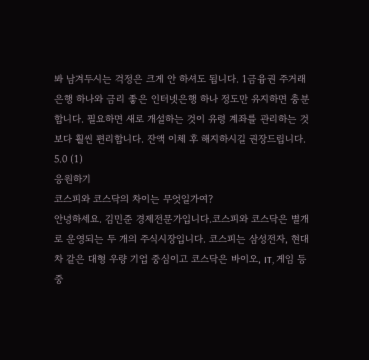봐 남겨두시는 걱정은 크게 안 하셔도 됩니다. 1금융권 주거래 은행 하나와 금리 좋은 인터넷은행 하나 정도만 유지하면 충분합니다. 필요하면 새로 개설하는 것이 유령 계좌를 관리하는 것보다 훨씬 편리합니다. 잔액 이체 후 해지하시길 권장드립니다.
5.0 (1)
응원하기
코스피와 코스닥의 차이는 무엇일가여?
안녕하세요. 김민준 경제전문가입니다.코스피와 코스닥은 별개로 운영되는 두 개의 주식시장입니다. 코스피는 삼성전자, 현대차 같은 대형 우량 기업 중심이고 코스닥은 바이오, IT, 게임 등 중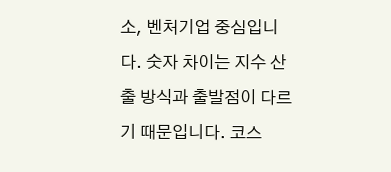소, 벤처기업 중심입니다. 숫자 차이는 지수 산출 방식과 출발점이 다르기 때문입니다. 코스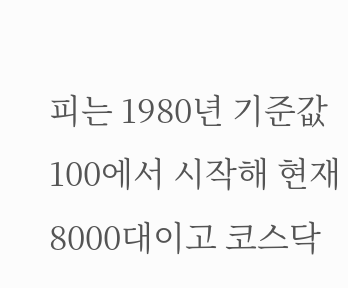피는 1980년 기준값 100에서 시작해 현재 8000대이고 코스닥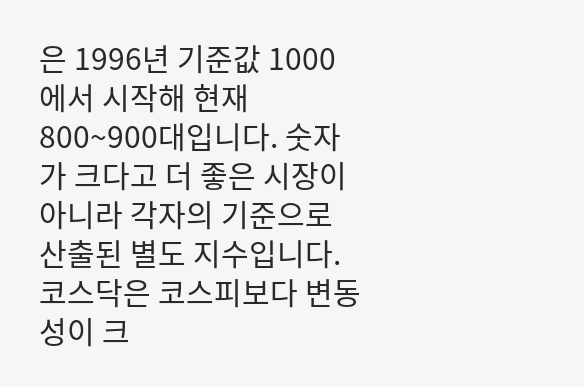은 1996년 기준값 1000에서 시작해 현재 800~900대입니다. 숫자가 크다고 더 좋은 시장이 아니라 각자의 기준으로 산출된 별도 지수입니다. 코스닥은 코스피보다 변동성이 크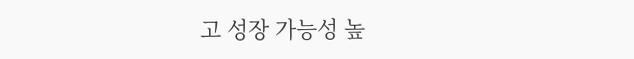고 성장 가능성 높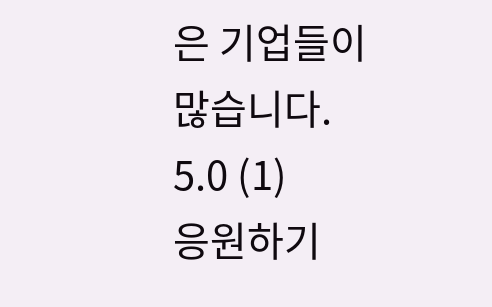은 기업들이 많습니다.
5.0 (1)
응원하기